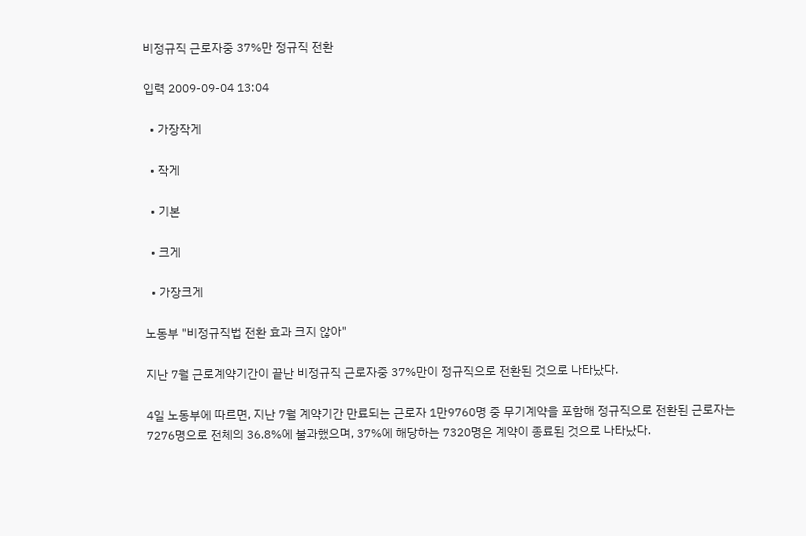비정규직 근로자중 37%만 정규직 전환

입력 2009-09-04 13:04

  • 가장작게

  • 작게

  • 기본

  • 크게

  • 가장크게

노동부 "비정규직법 전환 효과 크지 않아"

지난 7월 근로계약기간이 끝난 비정규직 근로자중 37%만이 정규직으로 전환된 것으로 나타났다.

4일 노동부에 따르면, 지난 7월 계약기간 만료되는 근로자 1만9760명 중 무기계약을 포함해 정규직으로 전환된 근로자는 7276명으로 전체의 36.8%에 불과했으며, 37%에 해당하는 7320명은 계약이 종료된 것으로 나타났다.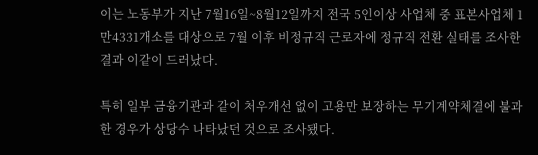이는 노동부가 지난 7월16일~8월12일까지 전국 5인이상 사업체 중 표본사업체 1만4331개소를 대상으로 7월 이후 비정규직 근로자에 정규직 전환 실태를 조사한 결과 이같이 드러났다.

특히 일부 금융기관과 같이 처우개선 없이 고용만 보장하는 무기계약체결에 불과한 경우가 상당수 나타났던 것으로 조사됐다.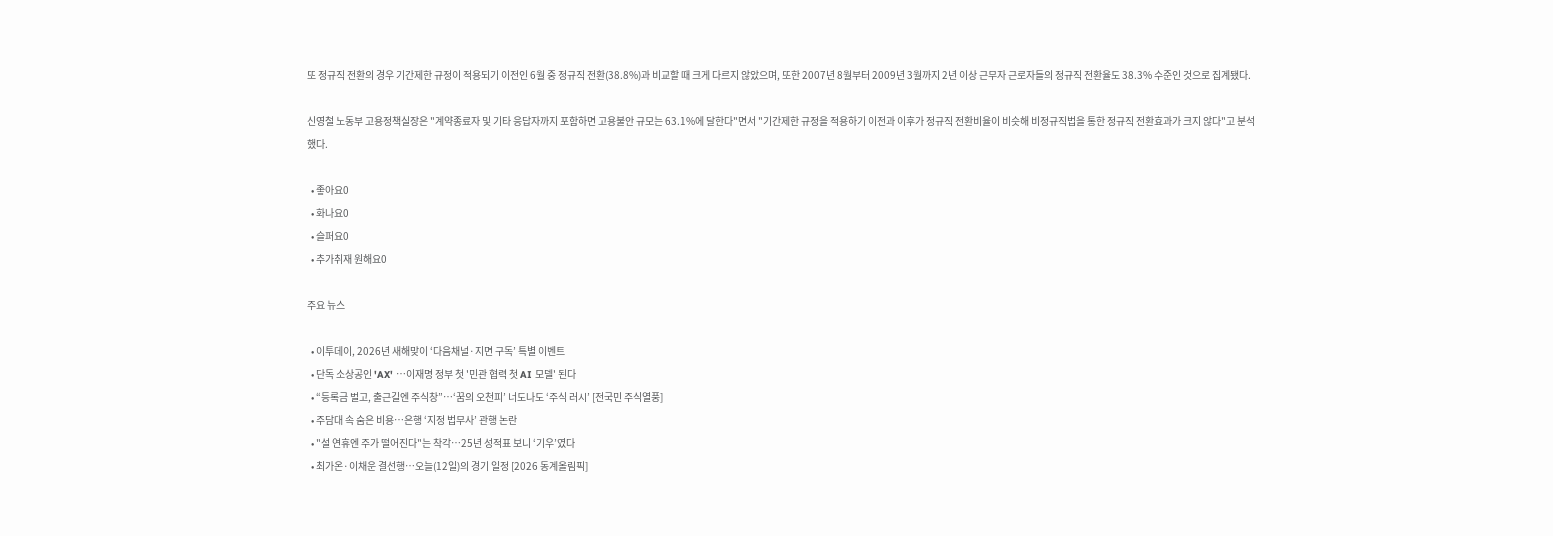또 정규직 전환의 경우 기간제한 규정이 적용되기 이전인 6월 중 정규직 전환(38.8%)과 비교할 때 크게 다르지 않았으며, 또한 2007년 8월부터 2009년 3월까지 2년 이상 근무자 근로자들의 정규직 전환율도 38.3% 수준인 것으로 집계됐다.

신영철 노동부 고용정책실장은 "계약종료자 및 기타 응답자까지 포함하면 고용불안 규모는 63.1%에 달한다"면서 "기간제한 규정을 적용하기 이전과 이후가 정규직 전환비율이 비슷해 비정규직법을 통한 정규직 전환효과가 크지 않다"고 분석했다.

  • 좋아요0
  • 화나요0
  • 슬퍼요0
  • 추가취재 원해요0

주요 뉴스

  • 이투데이, 2026년 새해맞이 ‘다음채널·지면 구독’ 특별 이벤트
  • 단독 소상공인 'AX' ⋯이재명 정부 첫 '민관 협력 첫 AI 모델' 된다
  • “등록금 벌고, 출근길엔 주식창”…‘꿈의 오천피’ 너도나도 ‘주식 러시’ [전국민 주식열풍]
  • 주담대 속 숨은 비용…은행 ‘지정 법무사’ 관행 논란
  • "설 연휴엔 주가 떨어진다"는 착각⋯25년 성적표 보니 ‘기우’였다
  • 최가온·이채운 결선행…오늘(12일)의 경기 일정 [2026 동계올림픽]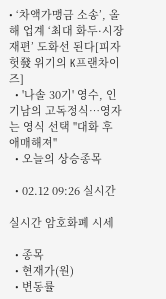• ‘차액가맹금 소송’, 올해 업계 ‘최대 화두·시장 재편’ 도화선 된다[피자헛發 위기의 K프랜차이즈]
  • '나솔 30기' 영수, 인기남의 고독정식⋯영자는 영식 선택 "대화 후 애매해져"
  • 오늘의 상승종목

  • 02.12 09:26 실시간

실시간 암호화폐 시세

  • 종목
  • 현재가(원)
  • 변동률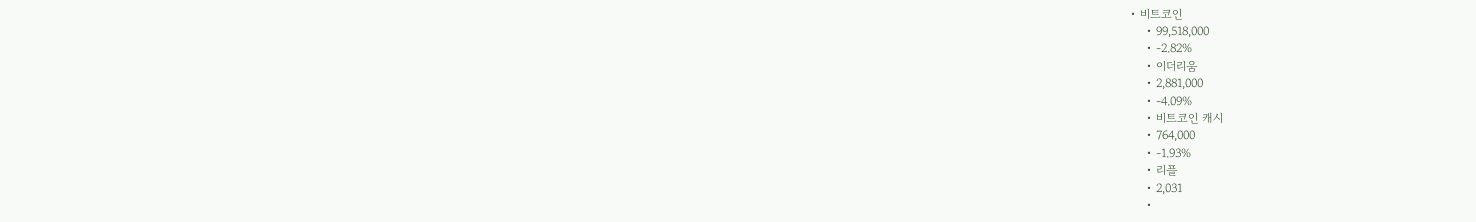• 비트코인
    • 99,518,000
    • -2.82%
    • 이더리움
    • 2,881,000
    • -4.09%
    • 비트코인 캐시
    • 764,000
    • -1.93%
    • 리플
    • 2,031
    •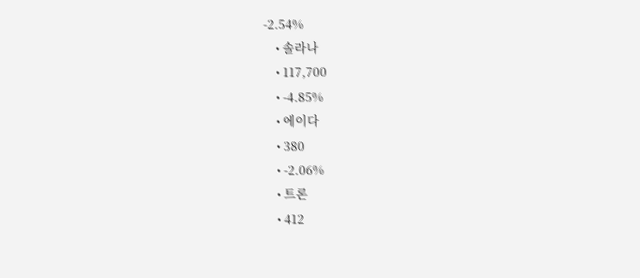-2.54%
    • 솔라나
    • 117,700
    • -4.85%
    • 에이다
    • 380
    • -2.06%
    • 트론
    • 412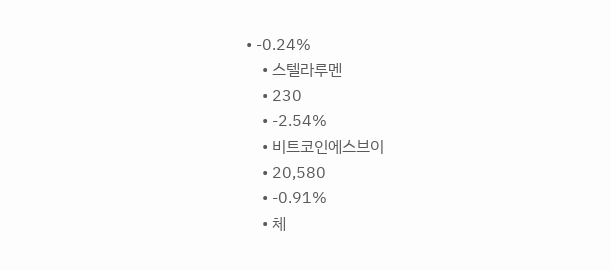• -0.24%
    • 스텔라루멘
    • 230
    • -2.54%
    • 비트코인에스브이
    • 20,580
    • -0.91%
    • 체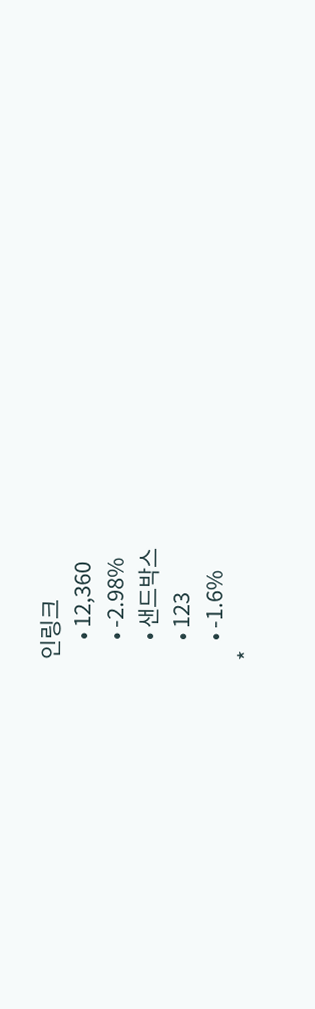인링크
    • 12,360
    • -2.98%
    • 샌드박스
    • 123
    • -1.6%
*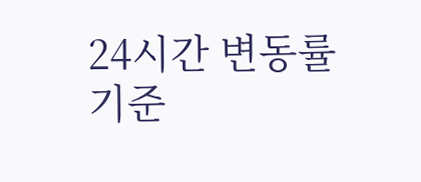24시간 변동률 기준